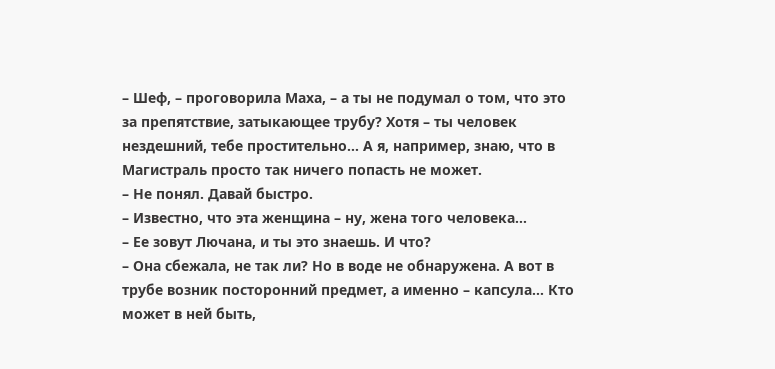– Шеф, – проговорила Маха, – а ты не подумал о том, что это за препятствие, затыкающее трубу? Хотя – ты человек нездешний, тебе простительно… А я, например, знаю, что в Магистраль просто так ничего попасть не может.
– Не понял. Давай быстро.
– Известно, что эта женщина – ну, жена того человека…
– Ее зовут Лючана, и ты это знаешь. И что?
– Она сбежала, не так ли? Но в воде не обнаружена. А вот в трубе возник посторонний предмет, а именно – капсула… Кто может в ней быть,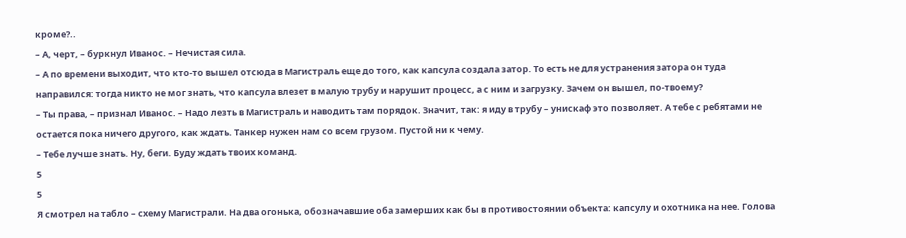кроме?..
– А, черт, – буркнул Иванос. – Нечистая сила.
– А по времени выходит, что кто-то вышел отсюда в Магистраль еще до того, как капсула создала затор. То есть не для устранения затора он туда направился: тогда никто не мог знать, что капсула влезет в малую трубу и нарушит процесс, а с ним и загрузку. Зачем он вышел, по-твоему?
– Ты права, – признал Иванос. – Надо лезть в Магистраль и наводить там порядок. Значит, так: я иду в трубу – унискаф это позволяет. А тебе с ребятами не остается пока ничего другого, как ждать. Танкер нужен нам со всем грузом. Пустой ни к чему.
– Тебе лучше знать. Ну, беги. Буду ждать твоих команд.
5
5
Я смотрел на табло – схему Магистрали. На два огонька, обозначавшие оба замерших как бы в противостоянии объекта: капсулу и охотника на нее. Голова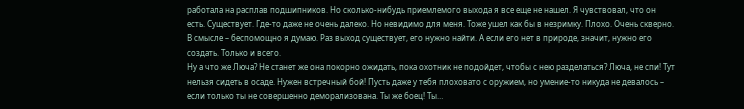работала на расплав подшипников. Но сколько-нибудь приемлемого выхода я все еще не нашел. Я чувствовал, что он есть. Существует. Где-то даже не очень далеко. Но невидимо для меня. Тоже ушел как бы в незримку. Плохо. Очень скверно. В смысле – беспомощно я думаю. Раз выход существует, его нужно найти. А если его нет в природе, значит, нужно его создать. Только и всего.
Ну а что же Люча? Не станет же она покорно ожидать, пока охотник не подойдет, чтобы с нею разделаться? Люча, не спи! Тут нельзя сидеть в осаде. Нужен встречный бой! Пусть даже у тебя плоховато с оружием, но умение-то никуда не девалось – если только ты не совершенно деморализована. Ты же боец! Ты…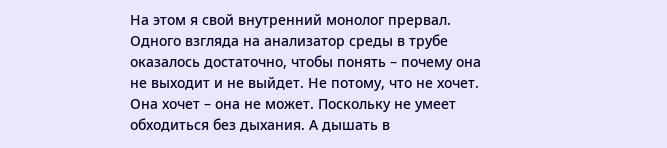На этом я свой внутренний монолог прервал. Одного взгляда на анализатор среды в трубе оказалось достаточно, чтобы понять – почему она не выходит и не выйдет. Не потому, что не хочет. Она хочет – она не может. Поскольку не умеет обходиться без дыхания. А дышать в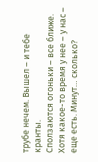трубе нечем. Вышел – и тебе кранты.
Сползаются огоньки – все ближе. Хотя какое-то время у нее – у нас – еще есть. Минут… сколько?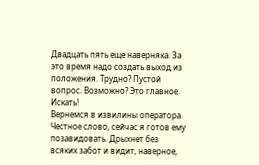Двадцать пять еще наверняка. За это время надо создать выход из положения. Трудно? Пустой вопрос. Возможно? Это главное.
Искать!
Вернемся в извилины оператора. Честное слово, сейчас я готов ему позавидовать. Дрыхнет без всяких забот и видит, наверное,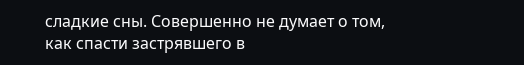сладкие сны. Совершенно не думает о том, как спасти застрявшего в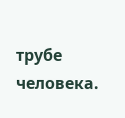трубе человека.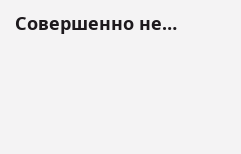Совершенно не…